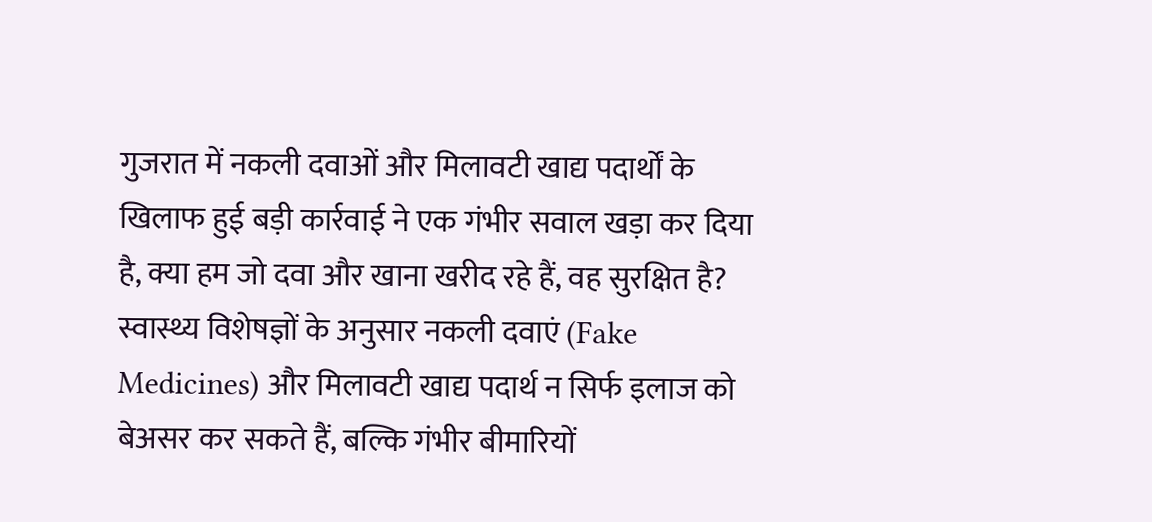गुजरात में नकली दवाओं और मिलावटी खाद्य पदार्थों के खिलाफ हुई बड़ी कार्रवाई ने एक गंभीर सवाल खड़ा कर दिया है, क्या हम जो दवा और खाना खरीद रहे हैं, वह सुरक्षित है? स्वास्थ्य विशेषज्ञों के अनुसार नकली दवाएं (Fake Medicines) और मिलावटी खाद्य पदार्थ न सिर्फ इलाज को बेअसर कर सकते हैं, बल्कि गंभीर बीमारियों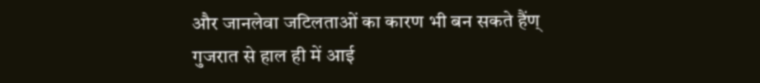और जानलेवा जटिलताओं का कारण भी बन सकते हैंण्
गुजरात से हाल ही में आई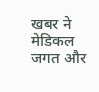खबर ने मेडिकल जगत और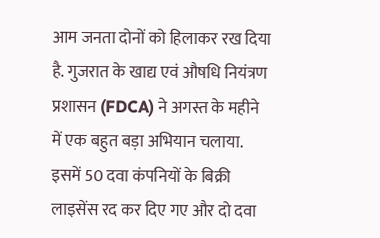आम जनता दोनों को हिलाकर रख दिया है. गुजरात के खाद्य एवं औषधि नियंत्रण प्रशासन (FDCA) ने अगस्त के महीने में एक बहुत बड़ा अभियान चलाया. इसमें 50 दवा कंपनियों के बिक्री लाइसेंस रद कर दिए गए और दो दवा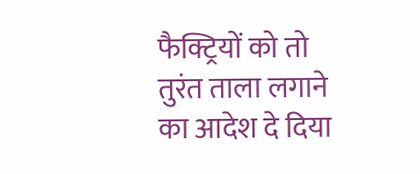फैक्ट्रियों को तो तुरंत ताला लगाने का आदेश दे दिया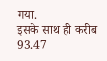गया.
इसके साथ ही करीब 93.47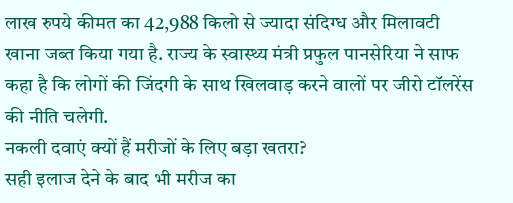लाख रुपये कीमत का 42,988 किलो से ज्यादा संदिग्ध और मिलावटी खाना जब्त किया गया है. राज्य के स्वास्थ्य मंत्री प्रफुल पानसेरिया ने साफ कहा है कि लोगों की जिंदगी के साथ खिलवाड़ करने वालों पर जीरो टॉलरेंस की नीति चलेगी.
नकली दवाएं क्यों हैं मरीजों के लिए बड़ा खतरा?
सही इलाज देने के बाद भी मरीज का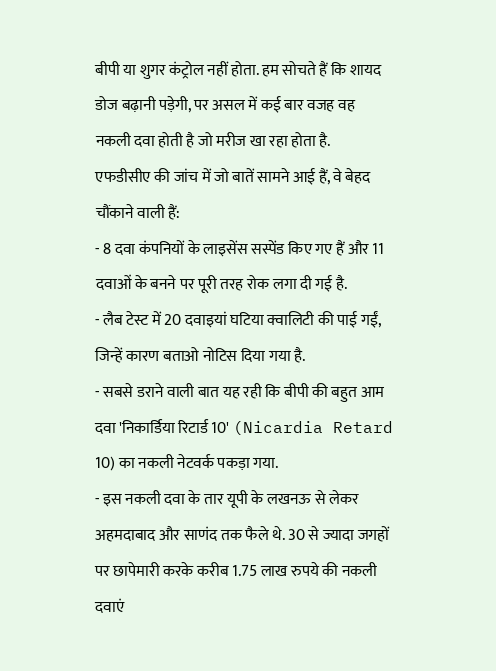बीपी या शुगर कंट्रोल नहीं होता. हम सोचते हैं कि शायद डोज बढ़ानी पड़ेगी, पर असल में कई बार वजह वह नकली दवा होती है जो मरीज खा रहा होता है.
एफडीसीए की जांच में जो बातें सामने आई हैं, वे बेहद चौंकाने वाली हैं:
- 8 दवा कंपनियों के लाइसेंस सस्पेंड किए गए हैं और 11 दवाओं के बनने पर पूरी तरह रोक लगा दी गई है.
- लैब टेस्ट में 20 दवाइयां घटिया क्वालिटी की पाई गईं, जिन्हें कारण बताओ नोटिस दिया गया है.
- सबसे डराने वाली बात यह रही कि बीपी की बहुत आम दवा 'निकार्डिया रिटार्ड 10' (Nicardia Retard 10) का नकली नेटवर्क पकड़ा गया.
- इस नकली दवा के तार यूपी के लखनऊ से लेकर अहमदाबाद और साणंद तक फैले थे. 30 से ज्यादा जगहों पर छापेमारी करके करीब 1.75 लाख रुपये की नकली दवाएं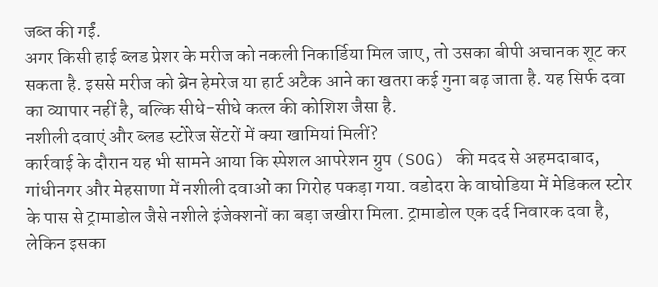जब्त की गईं.
अगर किसी हाई ब्लड प्रेशर के मरीज को नकली निकार्डिया मिल जाए, तो उसका बीपी अचानक शूट कर सकता है. इससे मरीज को ब्रेन हेमरेज या हार्ट अटैक आने का खतरा कई गुना बढ़ जाता है. यह सिर्फ दवा का व्यापार नहीं है, बल्कि सीधे-सीधे कत्ल की कोशिश जैसा है.
नशीली दवाएं और ब्लड स्टोरेज सेंटरों में क्या खामियां मिलीं?
कार्रवाई के दौरान यह भी सामने आया कि स्पेशल आपरेशन ग्रुप (SOG) की मदद से अहमदाबाद, गांधीनगर और मेहसाणा में नशीली दवाओं का गिरोह पकड़ा गया. वडोदरा के वाघोडिया में मेडिकल स्टोर के पास से ट्रामाडोल जैसे नशीले इंजेक्शनों का बड़ा जखीरा मिला. ट्रामाडोल एक दर्द निवारक दवा है, लेकिन इसका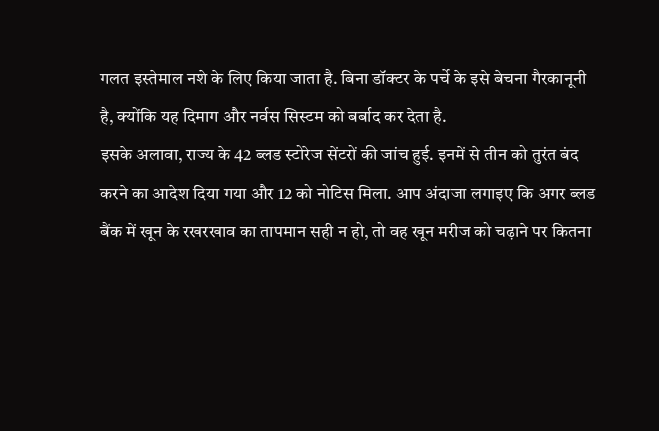गलत इस्तेमाल नशे के लिए किया जाता है. बिना डॉक्टर के पर्चे के इसे बेचना गैरकानूनी है, क्योंकि यह दिमाग और नर्वस सिस्टम को बर्बाद कर देता है.
इसके अलावा, राज्य के 42 ब्लड स्टोरेज सेंटरों की जांच हुई. इनमें से तीन को तुरंत बंद करने का आदेश दिया गया और 12 को नोटिस मिला. आप अंदाजा लगाइए कि अगर ब्लड बैंक में खून के रखरखाव का तापमान सही न हो, तो वह खून मरीज को चढ़ाने पर कितना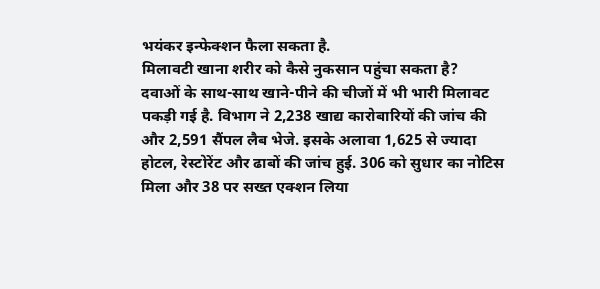भयंकर इन्फेक्शन फैला सकता है.
मिलावटी खाना शरीर को कैसे नुकसान पहुंचा सकता है?
दवाओं के साथ-साथ खाने-पीने की चीजों में भी भारी मिलावट पकड़ी गई है. विभाग ने 2,238 खाद्य कारोबारियों की जांच की और 2,591 सैंपल लैब भेजे. इसके अलावा 1,625 से ज्यादा होटल, रेस्टोरेंट और ढाबों की जांच हुई. 306 को सुधार का नोटिस मिला और 38 पर सख्त एक्शन लिया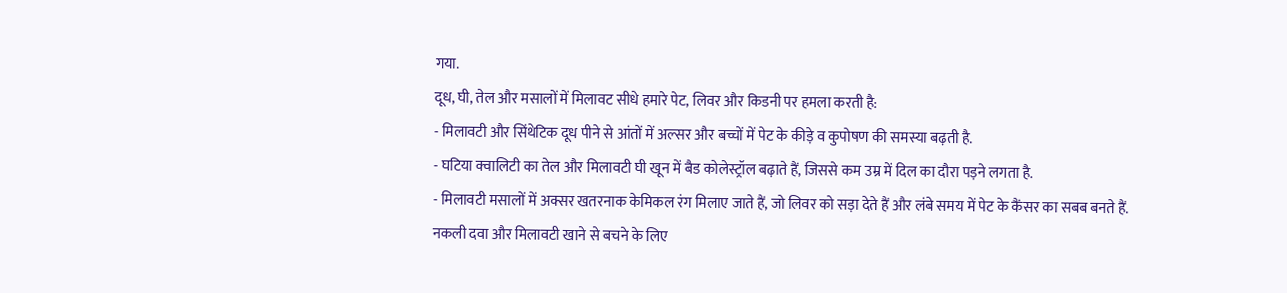गया.
दूध, घी, तेल और मसालों में मिलावट सीधे हमारे पेट, लिवर और किडनी पर हमला करती है:
- मिलावटी और सिंथेटिक दूध पीने से आंतों में अल्सर और बच्चों में पेट के कीड़े व कुपोषण की समस्या बढ़ती है.
- घटिया क्वालिटी का तेल और मिलावटी घी खून में बैड कोलेस्ट्रॉल बढ़ाते हैं, जिससे कम उम्र में दिल का दौरा पड़ने लगता है.
- मिलावटी मसालों में अक्सर खतरनाक केमिकल रंग मिलाए जाते हैं, जो लिवर को सड़ा देते हैं और लंबे समय में पेट के कैंसर का सबब बनते हैं.
नकली दवा और मिलावटी खाने से बचने के लिए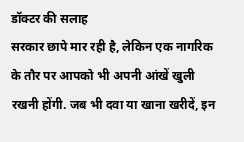डॉक्टर की सलाह
सरकार छापे मार रही है, लेकिन एक नागरिक के तौर पर आपको भी अपनी आंखें खुली रखनी होंगी. जब भी दवा या खाना खरीदें, इन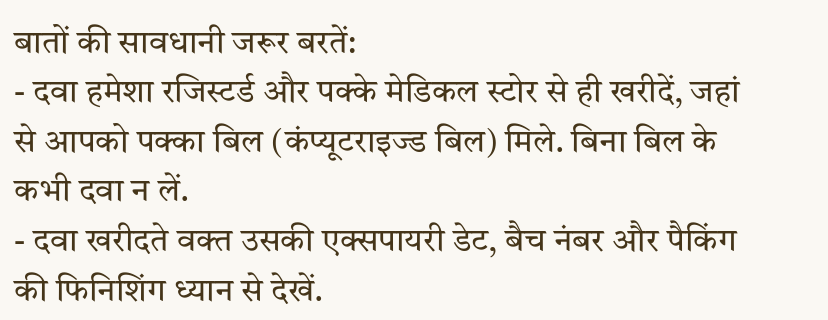बातों की सावधानी जरूर बरतें:
- दवा हमेशा रजिस्टर्ड और पक्के मेडिकल स्टोर से ही खरीदें, जहां से आपको पक्का बिल (कंप्यूटराइज्ड बिल) मिले. बिना बिल के कभी दवा न लें.
- दवा खरीदते वक्त उसकी एक्सपायरी डेट, बैच नंबर और पैकिंग की फिनिशिंग ध्यान से देखें.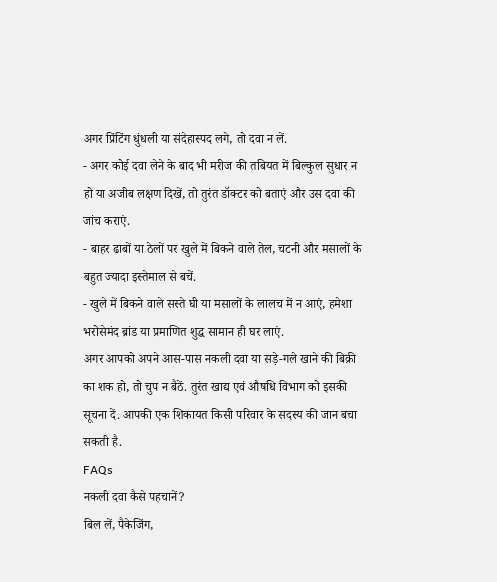अगर प्रिंटिंग धुंधली या संदेहास्पद लगे, तो दवा न लें.
- अगर कोई दवा लेने के बाद भी मरीज की तबियत में बिल्कुल सुधार न हो या अजीब लक्षण दिखें, तो तुरंत डॉक्टर को बताएं और उस दवा की जांच कराएं.
- बाहर ढाबों या ठेलों पर खुले में बिकने वाले तेल, चटनी और मसालों के बहुत ज्यादा इस्तेमाल से बचें.
- खुले में बिकने वाले सस्ते घी या मसालों के लालच में न आएं, हमेशा भरोसेमंद ब्रांड या प्रमाणित शुद्ध सामान ही घर लाएं.
अगर आपको अपने आस-पास नकली दवा या सड़े-गले खाने की बिक्री का शक हो, तो चुप न बैठें. तुरंत खाद्य एवं औषधि विभाग को इसकी सूचना दें. आपकी एक शिकायत किसी परिवार के सदस्य की जान बचा सकती है.
FAQs
नकली दवा कैसे पहचानें?
बिल लें, पैकेजिंग,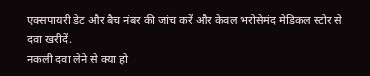एक्सपायरी डेट और बैच नंबर की जांच करें और केवल भरोसेमंद मेडिकल स्टोर से दवा खरीदें.
नकली दवा लेने से क्या हो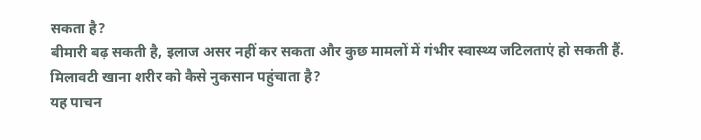सकता है?
बीमारी बढ़ सकती है, इलाज असर नहीं कर सकता और कुछ मामलों में गंभीर स्वास्थ्य जटिलताएं हो सकती हैं.
मिलावटी खाना शरीर को कैसे नुकसान पहुंचाता है?
यह पाचन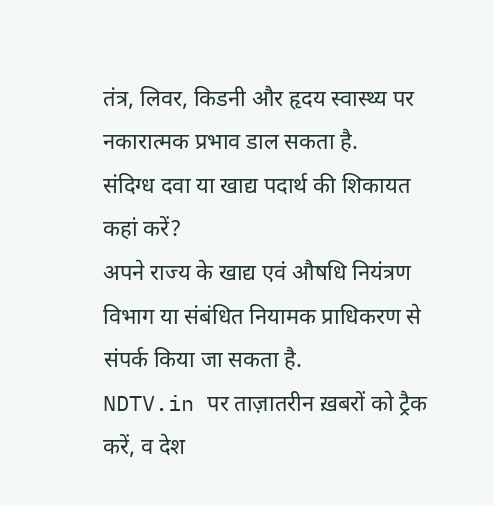तंत्र, लिवर, किडनी और हृदय स्वास्थ्य पर नकारात्मक प्रभाव डाल सकता है.
संदिग्ध दवा या खाद्य पदार्थ की शिकायत कहां करें?
अपने राज्य के खाद्य एवं औषधि नियंत्रण विभाग या संबंधित नियामक प्राधिकरण से संपर्क किया जा सकता है.
NDTV.in पर ताज़ातरीन ख़बरों को ट्रैक करें, व देश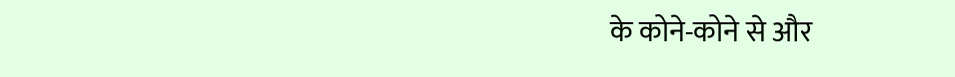के कोने-कोने से और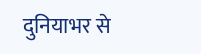दुनियाभर से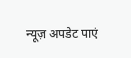न्यूज़ अपडेट पाएं